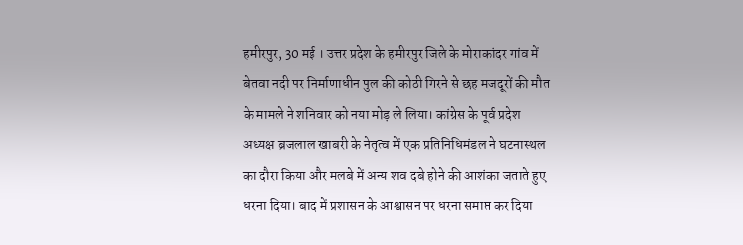हमीरपुर, 30 मई । उत्तर प्रदेश के हमीरपुर जिले के मोराकांदर गांव में बेतवा नदी पर निर्माणाधीन पुल की कोठी गिरने से छह मजदूरों की मौत के मामले ने शनिवार को नया मोड़ ले लिया। कांग्रेस के पूर्व प्रदेश अध्यक्ष ब्रजलाल खाबरी के नेतृत्व में एक प्रतिनिधिमंडल ने घटनास्थल का दौरा किया और मलबे में अन्य शव दबे होने की आशंका जताते हुए धरना दिया। बाद में प्रशासन के आश्वासन पर धरना समाप्त कर दिया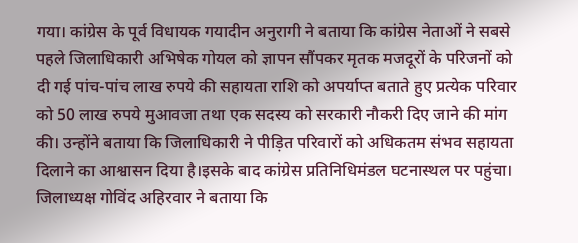गया। कांग्रेस के पूर्व विधायक गयादीन अनुरागी ने बताया कि कांग्रेस नेताओं ने सबसे पहले जिलाधिकारी अभिषेक गोयल को ज्ञापन सौंपकर मृतक मजदूरों के परिजनों को दी गई पांच-पांच लाख रुपये की सहायता राशि को अपर्याप्त बताते हुए प्रत्येक परिवार को 50 लाख रुपये मुआवजा तथा एक सदस्य को सरकारी नौकरी दिए जाने की मांग की। उन्होंने बताया कि जिलाधिकारी ने पीड़ित परिवारों को अधिकतम संभव सहायता दिलाने का आश्वासन दिया है।इसके बाद कांग्रेस प्रतिनिधिमंडल घटनास्थल पर पहुंचा। जिलाध्यक्ष गोविंद अहिरवार ने बताया कि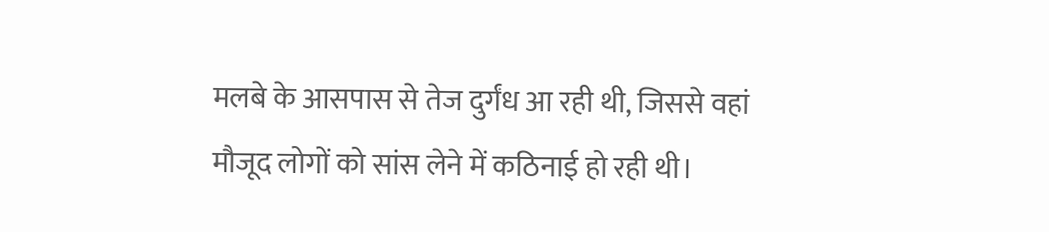मलबे के आसपास से तेज दुर्गंध आ रही थी, जिससे वहां मौजूद लोगों को सांस लेने में कठिनाई हो रही थी।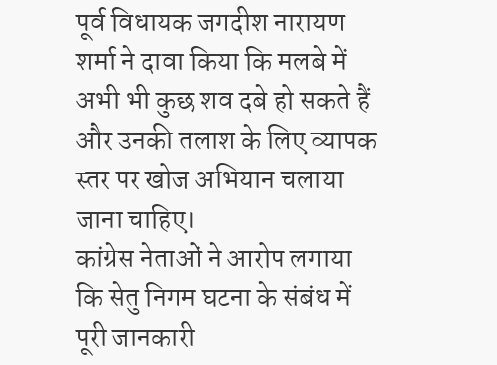पूर्व विधायक जगदीश नारायण शर्मा ने दावा किया कि मलबे में अभी भी कुछ शव दबे हो सकते हैं और उनकी तलाश के लिए व्यापक स्तर पर खोज अभियान चलाया जाना चाहिए।
कांग्रेस नेताओं ने आरोप लगाया कि सेतु निगम घटना के संबंध में पूरी जानकारी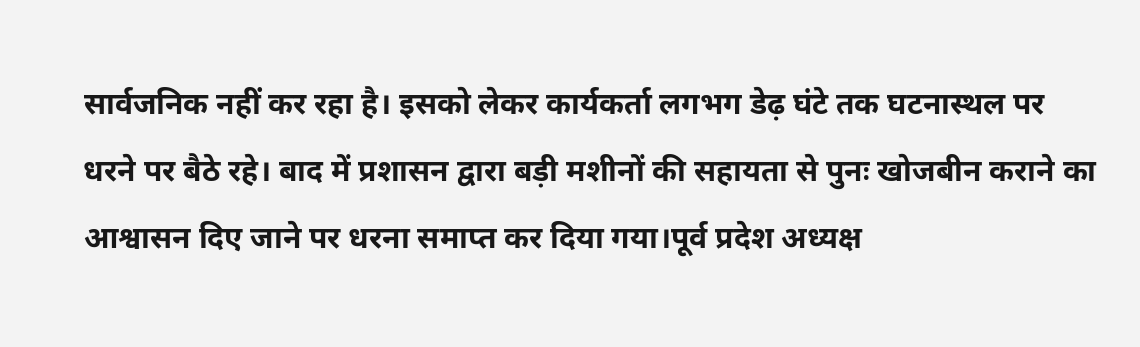सार्वजनिक नहीं कर रहा है। इसको लेकर कार्यकर्ता लगभग डेढ़ घंटे तक घटनास्थल पर धरने पर बैठे रहे। बाद में प्रशासन द्वारा बड़ी मशीनों की सहायता से पुनः खोजबीन कराने का आश्वासन दिए जाने पर धरना समाप्त कर दिया गया।पूर्व प्रदेश अध्यक्ष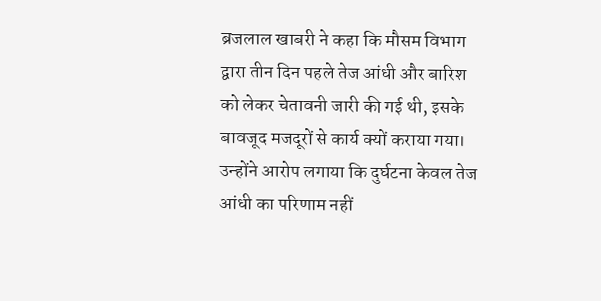ब्रजलाल खाबरी ने कहा कि मौसम विभाग द्वारा तीन दिन पहले तेज आंधी और बारिश को लेकर चेतावनी जारी की गई थी, इसके बावजूद मजदूरों से कार्य क्यों कराया गया। उन्होंने आरोप लगाया कि दुर्घटना केवल तेज आंधी का परिणाम नहीं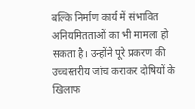बल्कि निर्माण कार्य में संभावित अनियमितताओं का भी मामला हो सकता है। उन्होंने पूरे प्रकरण की उच्चस्तरीय जांच कराकर दोषियों के खिलाफ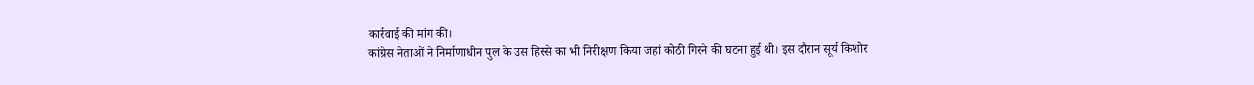कार्रवाई की मांग की।
कांग्रेस नेताओं ने निर्माणाधीन पुल के उस हिस्से का भी निरीक्षण किया जहां कोठी गिरने की घटना हुई थी। इस दौरान सूर्य किशोर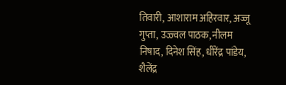तिवारी, आशाराम अहिरवार, अज्जू गुप्ता, उज्ज्वल पाठक, नीलम निषाद, दिनेश सिंह, धीरेंद्र पांडेय, शैलेंद्र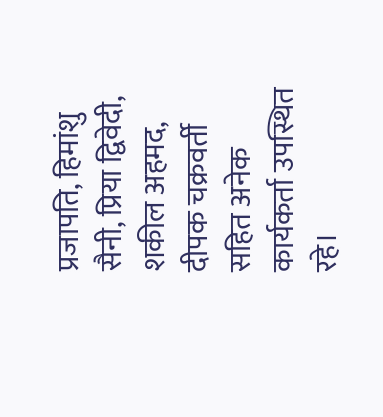प्रजापति, हिमांशु सैनी, प्रिया द्विवेदी, शकील अहमद, दीपक चक्रवर्ती सहित अनेक कार्यकर्ता उपस्थित रहे।